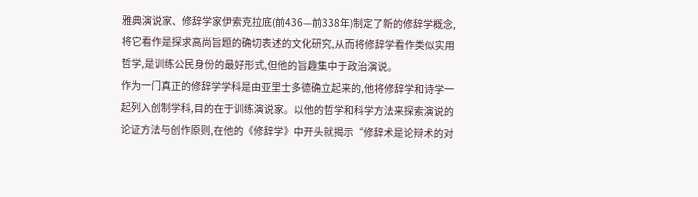雅典演说家、修辞学家伊索克拉底(前436—前338年)制定了新的修辞学概念,将它看作是探求高尚旨题的确切表述的文化研究,从而将修辞学看作类似实用哲学,是训练公民身份的最好形式,但他的旨趣集中于政治演说。
作为一门真正的修辞学学科是由亚里士多德确立起来的,他将修辞学和诗学一起列入创制学科,目的在于训练演说家。以他的哲学和科学方法来探索演说的论证方法与创作原则,在他的《修辞学》中开头就揭示“修辞术是论辩术的对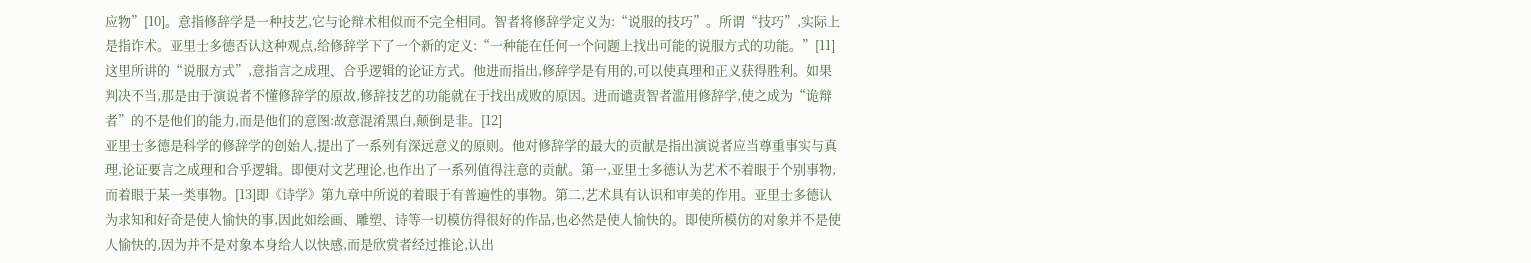应物”[10]。意指修辞学是一种技艺,它与论辩术相似而不完全相同。智者将修辞学定义为:“说服的技巧”。所谓“技巧”,实际上是指诈术。亚里士多德否认这种观点,给修辞学下了一个新的定义:“一种能在任何一个问题上找出可能的说服方式的功能。”[11]这里所讲的“说服方式”,意指言之成理、合乎逻辑的论证方式。他进而指出,修辞学是有用的,可以使真理和正义获得胜利。如果判决不当,那是由于演说者不懂修辞学的原故,修辞技艺的功能就在于找出成败的原因。进而谴责智者滥用修辞学,使之成为“诡辩者”的不是他们的能力,而是他们的意图:故意混淆黑白,颠倒是非。[12]
亚里士多德是科学的修辞学的创始人,提出了一系列有深远意义的原则。他对修辞学的最大的贡献是指出演说者应当尊重事实与真理,论证要言之成理和合乎逻辑。即便对文艺理论,也作出了一系列值得注意的贡献。第一,亚里士多德认为艺术不着眼于个别事物,而着眼于某一类事物。[13]即《诗学》第九章中所说的着眼于有普遍性的事物。第二,艺术具有认识和审美的作用。亚里士多德认为求知和好奇是使人愉快的事,因此如绘画、雕塑、诗等一切模仿得很好的作品,也必然是使人愉快的。即使所模仿的对象并不是使人愉快的,因为并不是对象本身给人以快感,而是欣赏者经过推论,认出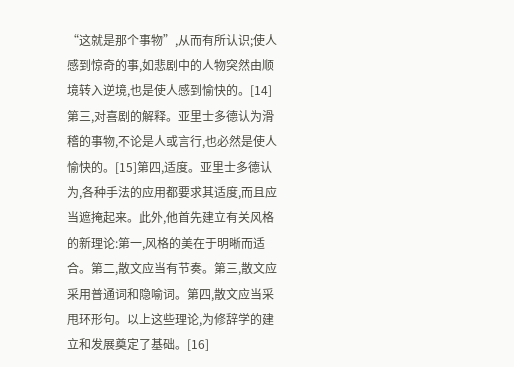“这就是那个事物”,从而有所认识;使人感到惊奇的事,如悲剧中的人物突然由顺境转入逆境,也是使人感到愉快的。[14]第三,对喜剧的解释。亚里士多德认为滑稽的事物,不论是人或言行,也必然是使人愉快的。[15]第四,适度。亚里士多德认为,各种手法的应用都要求其适度,而且应当遮掩起来。此外,他首先建立有关风格的新理论:第一,风格的美在于明晰而适合。第二,散文应当有节奏。第三,散文应采用普通词和隐喻词。第四,散文应当采甩环形句。以上这些理论,为修辞学的建立和发展奠定了基础。[16]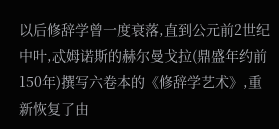以后修辞学曾一度衰落,直到公元前2世纪中叶,忒姆诺斯的赫尔曼戈拉(鼎盛年约前150年)撰写六卷本的《修辞学艺术》,重新恢复了由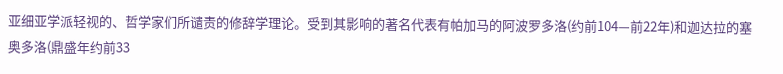亚细亚学派轻视的、哲学家们所谴责的修辞学理论。受到其影响的著名代表有帕加马的阿波罗多洛(约前104—前22年)和迦达拉的塞奥多洛(鼎盛年约前33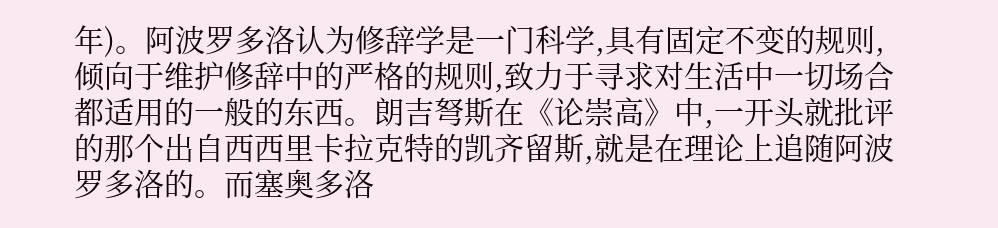年)。阿波罗多洛认为修辞学是一门科学,具有固定不变的规则,倾向于维护修辞中的严格的规则,致力于寻求对生活中一切场合都适用的一般的东西。朗吉弩斯在《论崇高》中,一开头就批评的那个出自西西里卡拉克特的凯齐留斯,就是在理论上追随阿波罗多洛的。而塞奥多洛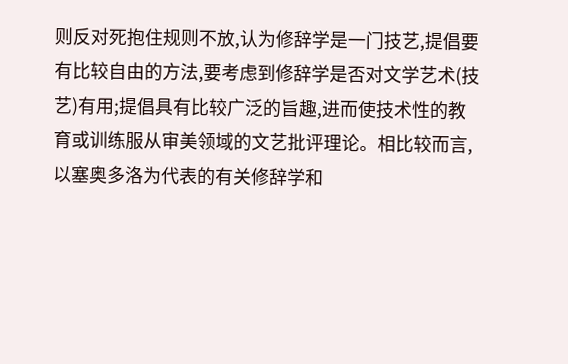则反对死抱住规则不放,认为修辞学是一门技艺,提倡要有比较自由的方法,要考虑到修辞学是否对文学艺术(技艺)有用;提倡具有比较广泛的旨趣,进而使技术性的教育或训练服从审美领域的文艺批评理论。相比较而言,以塞奥多洛为代表的有关修辞学和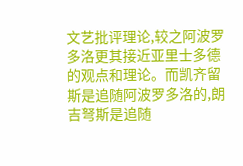文艺批评理论,较之阿波罗多洛更其接近亚里士多德的观点和理论。而凯齐留斯是追随阿波罗多洛的,朗吉弩斯是追随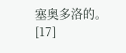塞奥多洛的。[17]